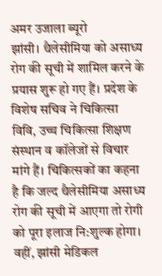अमर उजाला ब्यूरो
झांसी। थैलेसीमिया को असाध्य रोग की सूची में शामिल करने के प्रयास शुरू हो गए हैं। प्रदेश के विशेष सचिव ने चिकित्सा विवि, उच्च चिकित्सा शिक्षण संस्थान व कॉलेजों से विचार मांगे हैं। चिकित्सकों का कहना है कि जल्द थैलेसीमिया असाध्य रोग की सूची में आएगा तो रोगी को पूरा इलाज नि:शुल्क होगा। वहीं, झांसी मेडिकल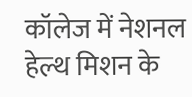कॉलेज में नेशनल हेल्थ मिशन के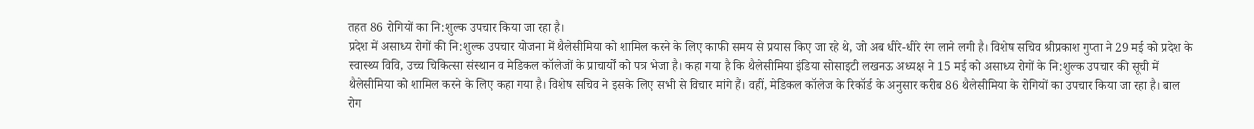तहत 86 रोगियों का नि:शुल्क उपचार किया जा रहा है।
प्रदेश में असाध्य रोगों की नि:शुल्क उपचार योजना में थैलेसीमिया को शामिल करने के लिए काफी समय से प्रयास किए जा रहे थे, जो अब धीरे-धीरे रंग लाने लगी है। विशेष सचिव श्रीप्रकाश गुप्ता ने 29 मई को प्रदेश के स्वास्थ्य विवि, उच्च चिकित्सा संस्थान व मेडिकल कॉलेजों के प्राचार्यों को पत्र भेजा है। कहा गया है कि थैलेसीमिया इंडिया सोसाइटी लखनऊ अध्यक्ष ने 15 मई को असाध्य रोगों के नि:शुल्क उपचार की सूची में थैलेसीमिया को शामिल करने के लिए कहा गया है। विशेष सचिव ने इसके लिए सभी से विचार मांगे हैं। वहीं, मेडिकल कॉलेज के रिकॉर्ड के अनुसार करीब 86 थैलेसीमिया के रोगियों का उपचार किया जा रहा है। बाल रोग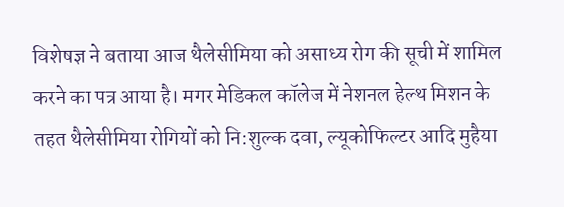विशेषज्ञ ने बताया आज थैलेसीमिया को असाध्य रोग की सूची में शामिल करने का पत्र आया है। मगर मेडिकल कॉलेज में नेशनल हेल्थ मिशन के तहत थैलेसीमिया रोगियों को नि:शुल्क दवा, ल्यूकोफिल्टर आदि मुहैया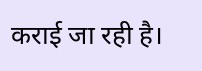कराई जा रही है।